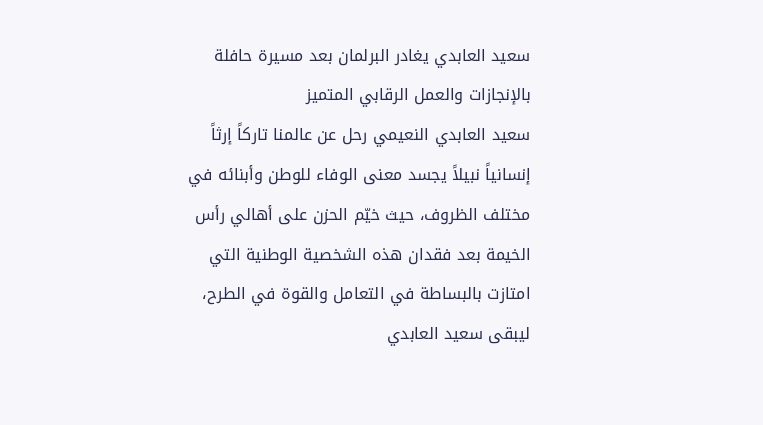سعيد العابدي يغادر البرلمان بعد مسيرة حافلة بالإنجازات والعمل الرقابي المتميز
سعيد العابدي النعيمي رحل عن عالمنا تاركاً إرثاً إنسانياً نبيلاً يجسد معنى الوفاء للوطن وأبنائه في مختلف الظروف، حيث خيّم الحزن على أهالي رأس الخيمة بعد فقدان هذه الشخصية الوطنية التي امتازت بالبساطة في التعامل والقوة في الطرح، ليبقى سعيد العابدي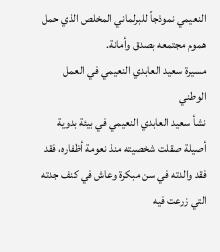النعيمي نموذجاً للبرلماني المخلص الذي حمل هموم مجتمعه بصدق وأمانة.
مسيرة سعيد العابدي النعيمي في العمل الوطني
نشأ سعيد العابدي النعيمي في بيئة بدوية أصيلة صقلت شخصيته منذ نعومة أظفاره، فقد فقد والدته في سن مبكرة وعاش في كنف جدته التي زرعت فيه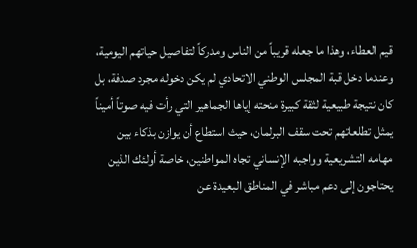قيم العطاء، وهذا ما جعله قريباً من الناس ومدركاً لتفاصيل حياتهم اليومية، وعندما دخل قبة المجلس الوطني الاتحادي لم يكن دخوله مجرد صدفة، بل كان نتيجة طبيعية لثقة كبيرة منحته إياها الجماهير التي رأت فيه صوتاً أميناً يمثل تطلعاتهم تحت سقف البرلمان، حيث استطاع أن يوازن بذكاء بين مهامه التشريعية وواجبه الإنساني تجاه المواطنين، خاصة أولئك الذين يحتاجون إلى دعم مباشر في المناطق البعيدة عن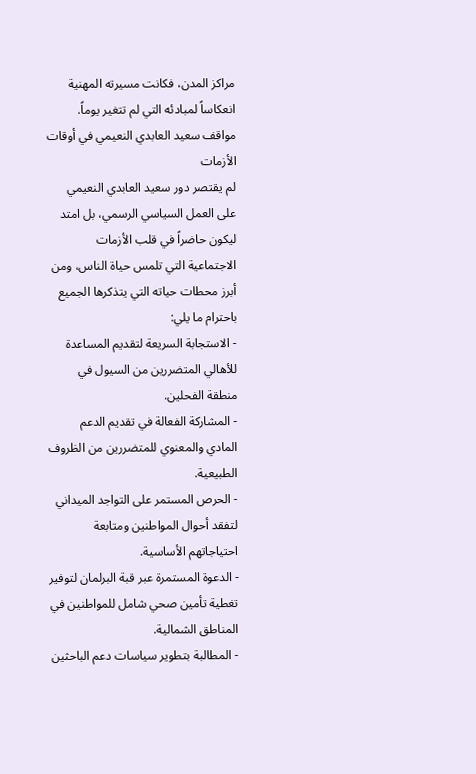مراكز المدن، فكانت مسيرته المهنية انعكاساً لمبادئه التي لم تتغير يوماً.
مواقف سعيد العابدي النعيمي في أوقات الأزمات
لم يقتصر دور سعيد العابدي النعيمي على العمل السياسي الرسمي، بل امتد ليكون حاضراً في قلب الأزمات الاجتماعية التي تلمس حياة الناس، ومن أبرز محطات حياته التي يتذكرها الجميع باحترام ما يلي:
- الاستجابة السريعة لتقديم المساعدة للأهالي المتضررين من السيول في منطقة الفحلين.
- المشاركة الفعالة في تقديم الدعم المادي والمعنوي للمتضررين من الظروف الطبيعية.
- الحرص المستمر على التواجد الميداني لتفقد أحوال المواطنين ومتابعة احتياجاتهم الأساسية.
- الدعوة المستمرة عبر قبة البرلمان لتوفير تغطية تأمين صحي شامل للمواطنين في المناطق الشمالية.
- المطالبة بتطوير سياسات دعم الباحثين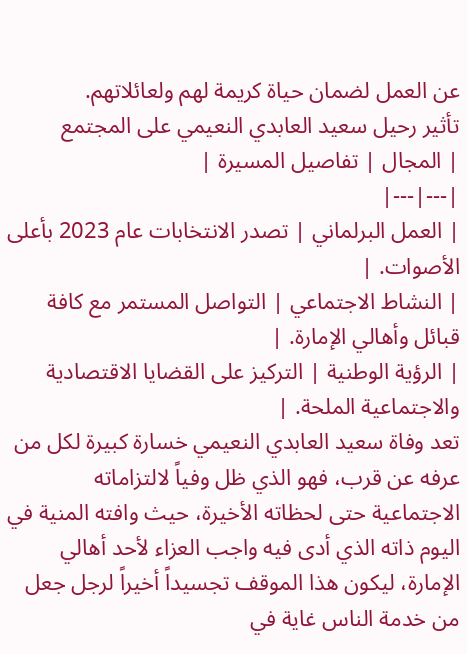عن العمل لضمان حياة كريمة لهم ولعائلاتهم.
تأثير رحيل سعيد العابدي النعيمي على المجتمع
| المجال | تفاصيل المسيرة |
|---|---|
| العمل البرلماني | تصدر الانتخابات عام 2023 بأعلى الأصوات. |
| النشاط الاجتماعي | التواصل المستمر مع كافة قبائل وأهالي الإمارة. |
| الرؤية الوطنية | التركيز على القضايا الاقتصادية والاجتماعية الملحة. |
تعد وفاة سعيد العابدي النعيمي خسارة كبيرة لكل من عرفه عن قرب، فهو الذي ظل وفياً لالتزاماته الاجتماعية حتى لحظاته الأخيرة، حيث وافته المنية في اليوم ذاته الذي أدى فيه واجب العزاء لأحد أهالي الإمارة، ليكون هذا الموقف تجسيداً أخيراً لرجل جعل من خدمة الناس غاية في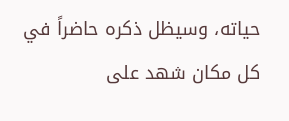حياته، وسيظل ذكره حاضراً في كل مكان شهد على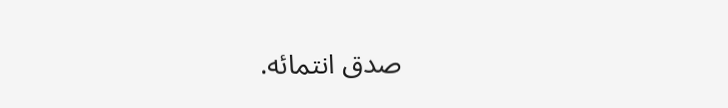صدق انتمائه.